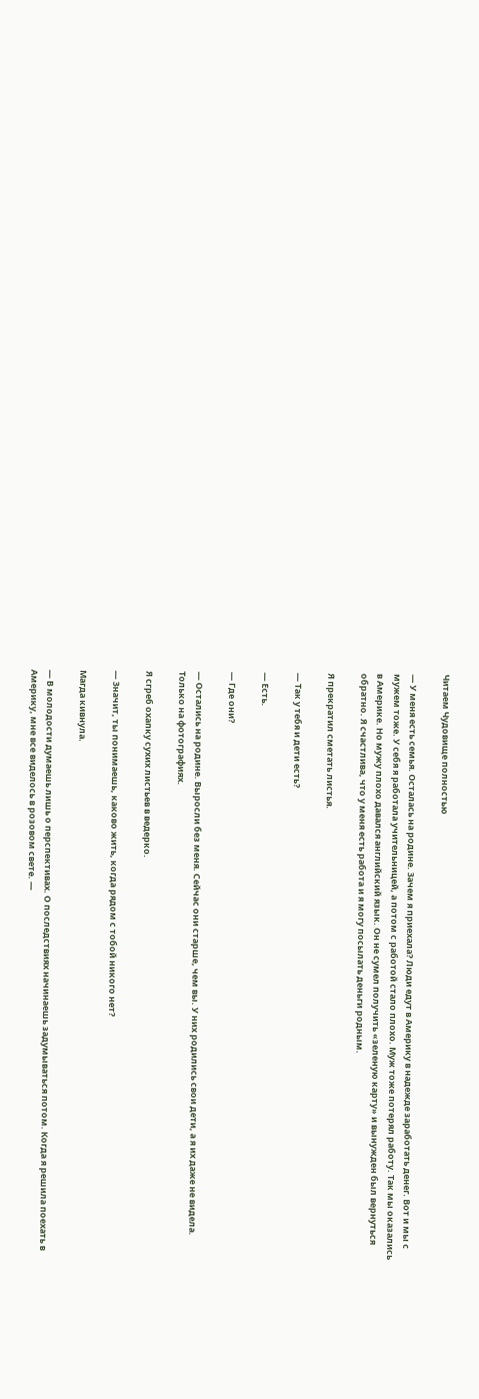Читаем Чудовище полностью

— У меня есть семья. Осталась на родине. Зачем я приехала? Люди едут в Америку в надежде заработать денег. Вот и мы с мужем тоже. У себя я работала учительницей, а потом с работой стало плохо. Муж тоже потерял работу. Так мы оказались в Америке. Но мужу плохо давался английский язык. Он не сумел получить «зеленую карту» и вынужден был вернуться обратно. Я счастлива, что у меня есть работа и я могу посылать деньги родным.

Я прекратил сметать листья.

— Так у тебя и дети есть?

— Есть.

— Где они?

— Остались на родине. Выросли без меня. Сейчас они старше, чем вы. У них родились свои дети, а я их даже не видела. Только на фотографиях.

Я сгреб охапку сухих листьев в ведерко.

— Значит, ты понимаешь, каково жить, когда рядом с тобой никого нет?

Магда кивнула.

— В молодости думаешь лишь о перспективах. О последствиях начинаешь задумываться потом. Когда я решила поехать в Америку, мне все виделось в розовом свете. —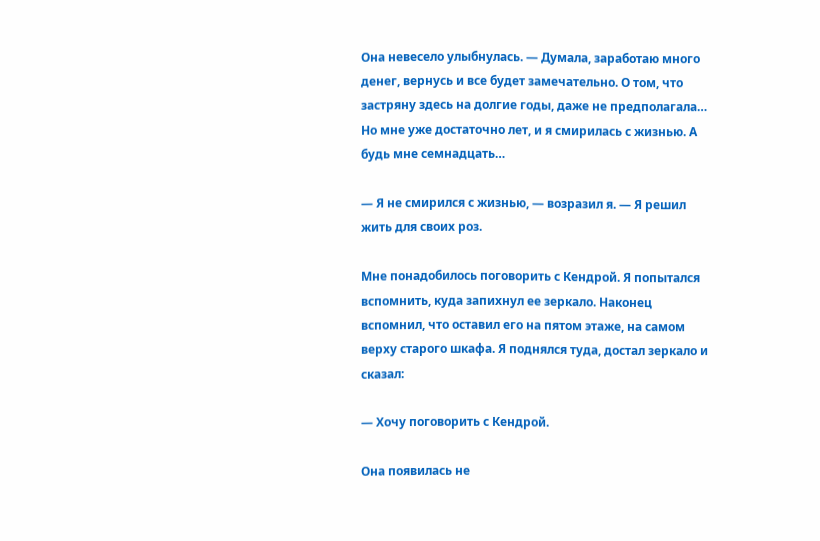Она невесело улыбнулась. — Думала, заработаю много денег, вернусь и все будет замечательно. О том, что застряну здесь на долгие годы, даже не предполагала… Но мне уже достаточно лет, и я смирилась с жизнью. А будь мне семнадцать…

— Я не смирился с жизнью, — возразил я. — Я решил жить для своих роз.

Мне понадобилось поговорить с Кендрой. Я попытался вспомнить, куда запихнул ее зеркало. Наконец вспомнил, что оставил его на пятом этаже, на самом верху старого шкафа. Я поднялся туда, достал зеркало и сказал:

— Хочу поговорить с Кендрой.

Она появилась не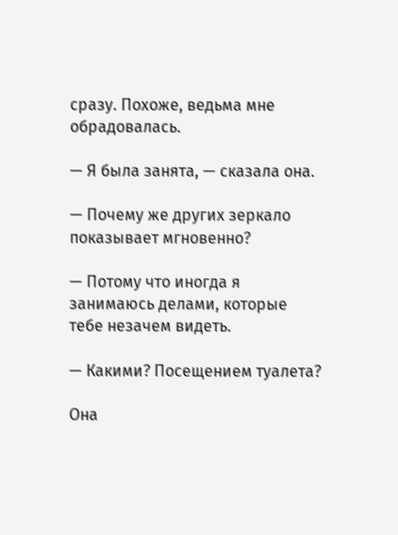сразу. Похоже, ведьма мне обрадовалась.

— Я была занята, — сказала она.

— Почему же других зеркало показывает мгновенно?

— Потому что иногда я занимаюсь делами, которые тебе незачем видеть.

— Какими? Посещением туалета?

Она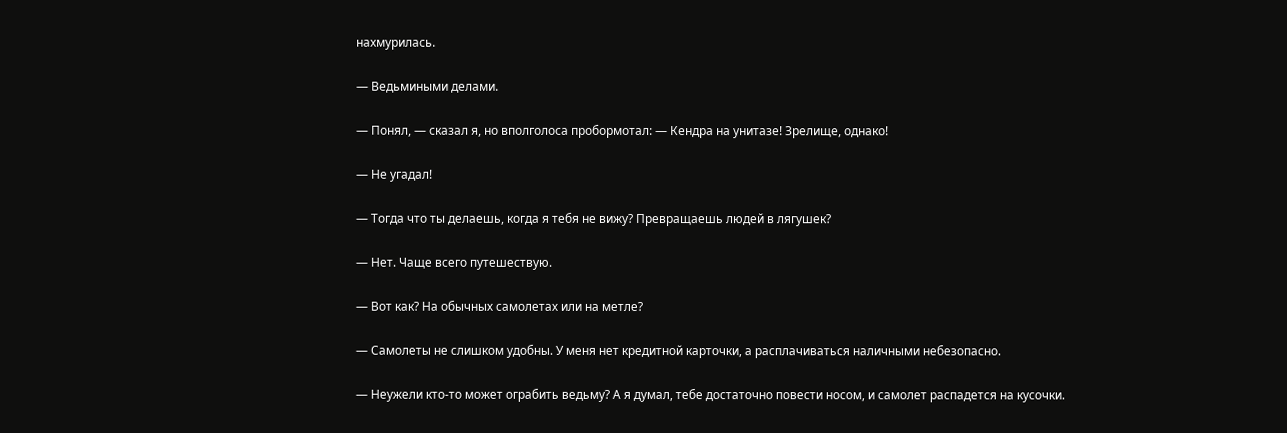нахмурилась.

— Ведьмиными делами.

— Понял, — сказал я, но вполголоса пробормотал: — Кендра на унитазе! Зрелище, однако!

— Не угадал!

— Тогда что ты делаешь, когда я тебя не вижу? Превращаешь людей в лягушек?

— Нет. Чаще всего путешествую.

— Вот как? На обычных самолетах или на метле?

— Самолеты не слишком удобны. У меня нет кредитной карточки, а расплачиваться наличными небезопасно.

— Неужели кто-то может ограбить ведьму? А я думал, тебе достаточно повести носом, и самолет распадется на кусочки.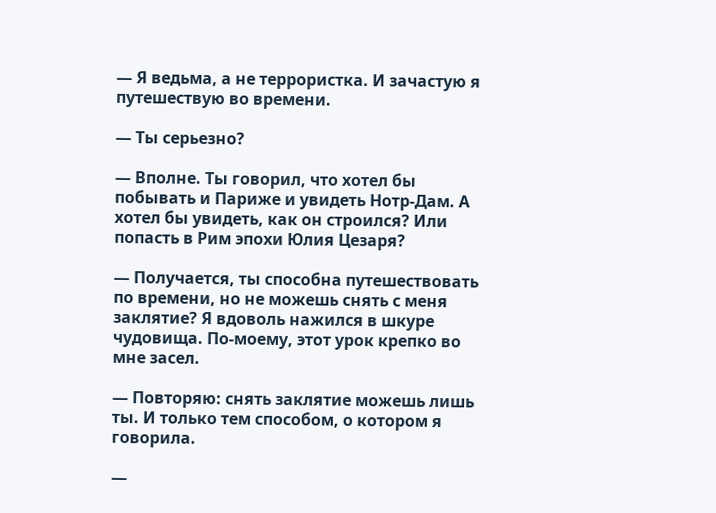— Я ведьма, а не террористка. И зачастую я путешествую во времени.

— Ты серьезно?

— Вполне. Ты говорил, что хотел бы побывать и Париже и увидеть Нотр-Дам. А хотел бы увидеть, как он строился? Или попасть в Рим эпохи Юлия Цезаря?

— Получается, ты способна путешествовать по времени, но не можешь снять с меня заклятие? Я вдоволь нажился в шкуре чудовища. По-моему, этот урок крепко во мне засел.

— Повторяю: снять заклятие можешь лишь ты. И только тем способом, о котором я говорила.

—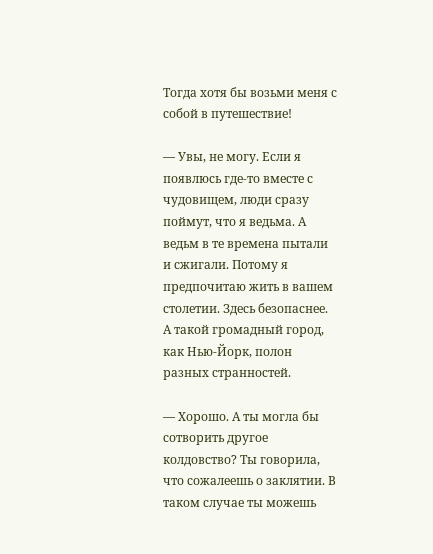Тогда хотя бы возьми меня с собой в путешествие!

— Увы, не могу. Если я появлюсь где-то вместе с чудовищем, люди сразу поймут, что я ведьма. А ведьм в те времена пытали и сжигали. Потому я предпочитаю жить в вашем столетии. Здесь безопаснее. А такой громадный город, как Нью-Йорк, полон разных странностей.

— Хорошо. А ты могла бы сотворить другое колдовство? Ты говорила, что сожалеешь о заклятии. В таком случае ты можешь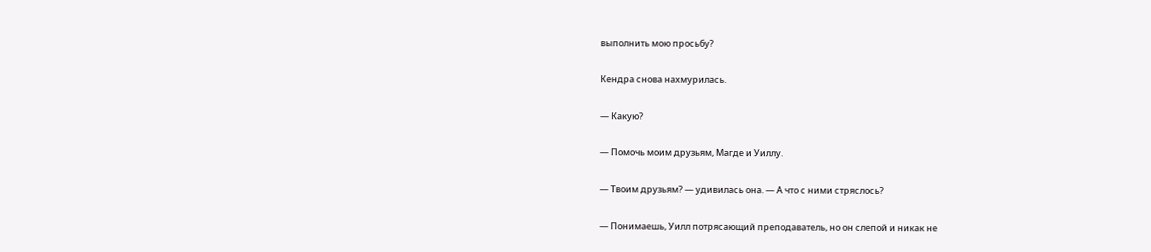выполнить мою просьбу?

Кендра снова нахмурилась.

— Какую?

— Помочь моим друзьям, Магде и Уиллу.

— Твоим друзьям? — удивилась она. — А что с ними стряслось?

— Понимаешь, Уилл потрясающий преподаватель, но он слепой и никак не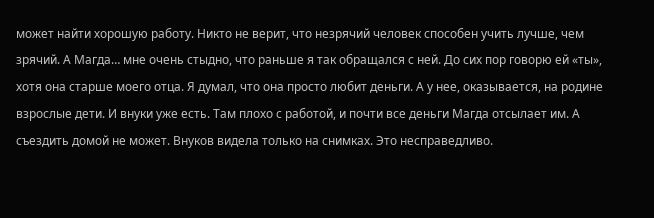может найти хорошую работу. Никто не верит, что незрячий человек способен учить лучше, чем зрячий. А Магда… мне очень стыдно, что раньше я так обращался с ней. До сих пор говорю ей «ты», хотя она старше моего отца. Я думал, что она просто любит деньги. А у нее, оказывается, на родине взрослые дети. И внуки уже есть. Там плохо с работой, и почти все деньги Магда отсылает им. А съездить домой не может. Внуков видела только на снимках. Это несправедливо.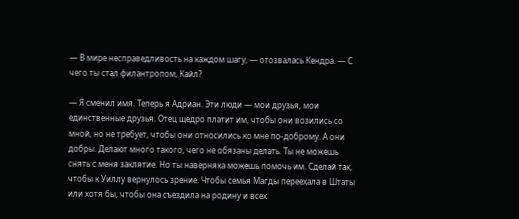— В мире несправедливость на каждом шагу, — отозвалась Кендра. — С чего ты стал филантропом, Кайл?

— Я сменил имя. Теперь я Адриан. Эти люди — мои друзья, мои единственные друзья. Отец щедро платит им, чтобы они возились со мной, но не требует, чтобы они относились ко мне по-доброму. А они добры. Делают много такого, чего не обязаны делать. Ты не можешь снять с меня заклятие. Но ты наверняка можешь помочь им. Сделай так, чтобы к Уиллу вернулось зрение. Чтобы семья Магды переехала в Штаты или хотя бы, чтобы она съездила на родину и всех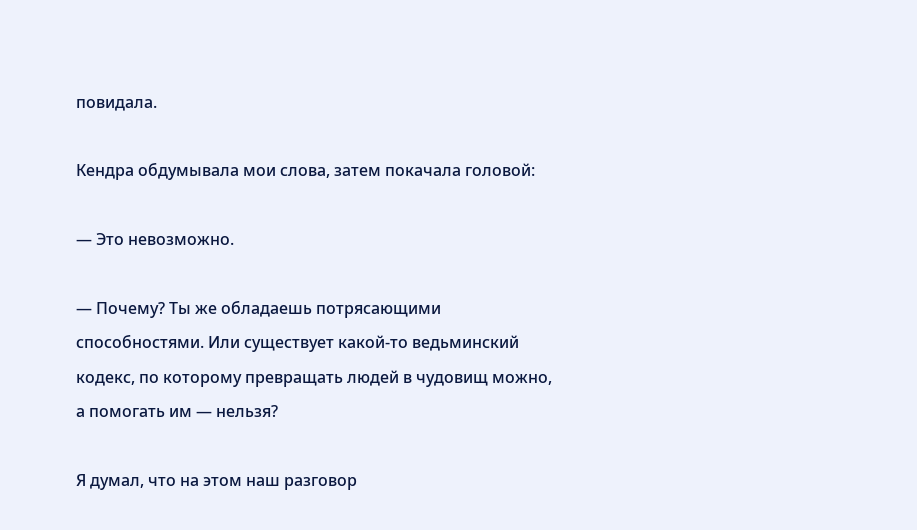повидала.

Кендра обдумывала мои слова, затем покачала головой:

— Это невозможно.

— Почему? Ты же обладаешь потрясающими способностями. Или существует какой-то ведьминский кодекс, по которому превращать людей в чудовищ можно, а помогать им — нельзя?

Я думал, что на этом наш разговор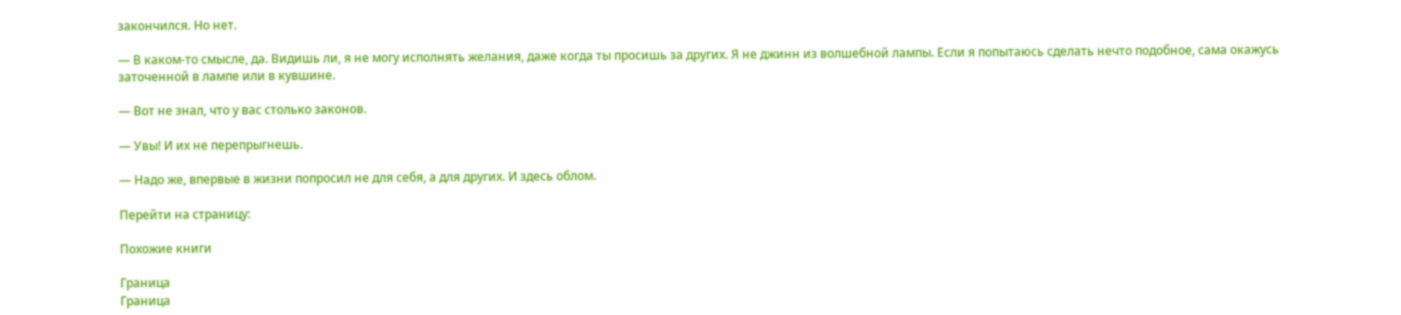закончился. Но нет.

— В каком-то смысле, да. Видишь ли, я не могу исполнять желания, даже когда ты просишь за других. Я не джинн из волшебной лампы. Если я попытаюсь сделать нечто подобное, сама окажусь заточенной в лампе или в кувшине.

— Вот не знал, что у вас столько законов.

— Увы! И их не перепрыгнешь.

— Надо же, впервые в жизни попросил не для себя, а для других. И здесь облом.

Перейти на страницу:

Похожие книги

Граница
Граница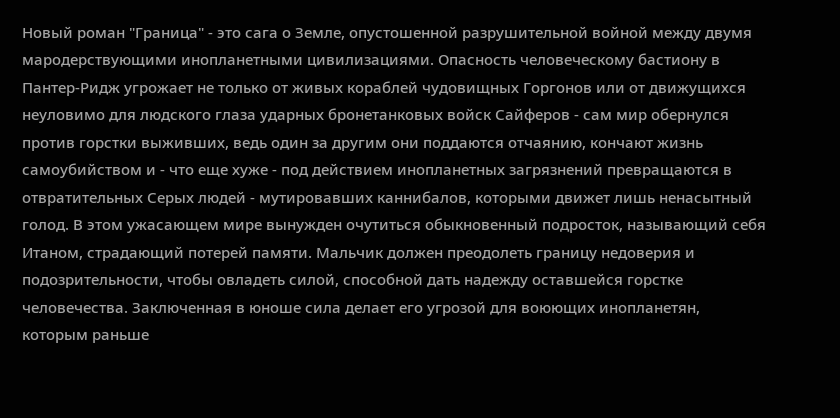Новый роман "Граница" - это сага о Земле, опустошенной разрушительной войной между двумя мародерствующими инопланетными цивилизациями. Опасность человеческому бастиону в Пантер-Ридж угрожает не только от живых кораблей чудовищных Горгонов или от движущихся неуловимо для людского глаза ударных бронетанковых войск Сайферов - сам мир обернулся против горстки выживших, ведь один за другим они поддаются отчаянию, кончают жизнь самоубийством и - что еще хуже - под действием инопланетных загрязнений превращаются в отвратительных Серых людей - мутировавших каннибалов, которыми движет лишь ненасытный голод. В этом ужасающем мире вынужден очутиться обыкновенный подросток, называющий себя Итаном, страдающий потерей памяти. Мальчик должен преодолеть границу недоверия и подозрительности, чтобы овладеть силой, способной дать надежду оставшейся горстке человечества. Заключенная в юноше сила делает его угрозой для воюющих инопланетян, которым раньше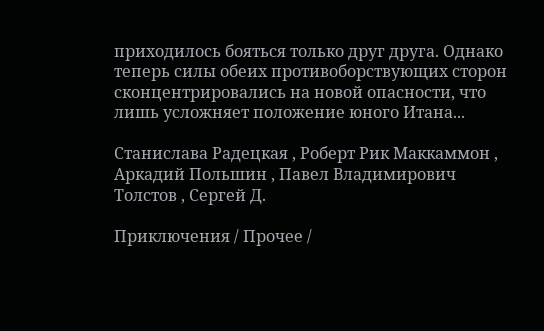приходилось бояться только друг друга. Однако теперь силы обеих противоборствующих сторон сконцентрировались на новой опасности, что лишь усложняет положение юного Итана...

Станислава Радецкая , Роберт Рик Маккаммон , Аркадий Польшин , Павел Владимирович Толстов , Сергей Д.

Приключения / Прочее /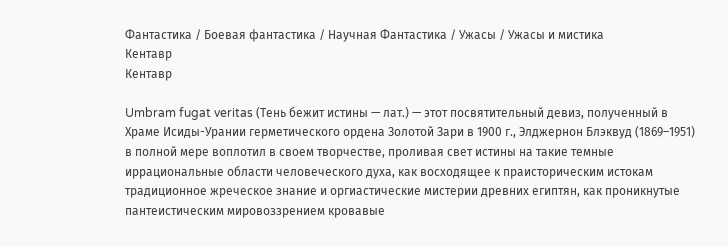Фантастика / Боевая фантастика / Научная Фантастика / Ужасы / Ужасы и мистика
Кентавр
Кентавр

Umbram fugat veritas (Тень бежит истины — лат.) — этот посвятительный девиз, полученный в Храме Исиды-Урании герметического ордена Золотой Зари в 1900 г., Элджернон Блэквуд (1869–1951) в полной мере воплотил в своем творчестве, проливая свет истины на такие темные иррациональные области человеческого духа, как восходящее к праисторическим истокам традиционное жреческое знание и оргиастические мистерии древних египтян, как проникнутые пантеистическим мировоззрением кровавые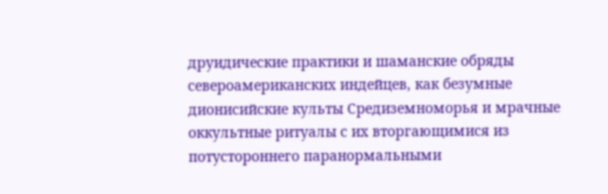друидические практики и шаманские обряды североамериканских индейцев, как безумные дионисийские культы Средиземноморья и мрачные оккультные ритуалы с их вторгающимися из потустороннего паранормальными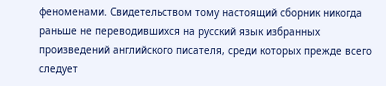феноменами. Свидетельством тому настоящий сборник никогда раньше не переводившихся на русский язык избранных произведений английского писателя, среди которых прежде всего следует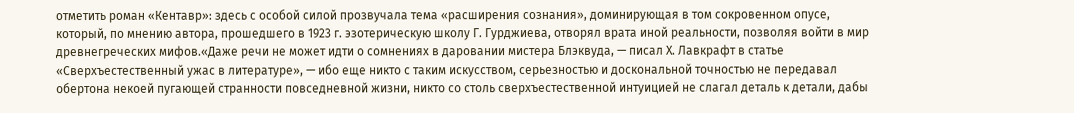отметить роман «Кентавр»: здесь с особой силой прозвучала тема «расширения сознания», доминирующая в том сокровенном опусе, который, по мнению автора, прошедшего в 1923 г. эзотерическую школу Г. Гурджиева, отворял врата иной реальности, позволяя войти в мир древнегреческих мифов.«Даже речи не может идти о сомнениях в даровании мистера Блэквуда, — писал Х. Лавкрафт в статье «Сверхъестественный ужас в литературе», — ибо еще никто с таким искусством, серьезностью и доскональной точностью не передавал обертона некоей пугающей странности повседневной жизни, никто со столь сверхъестественной интуицией не слагал деталь к детали, дабы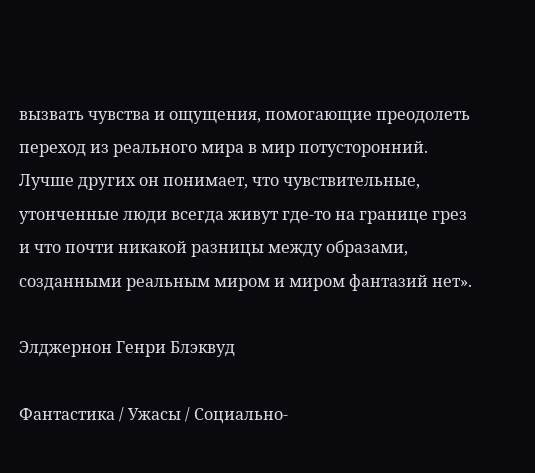вызвать чувства и ощущения, помогающие преодолеть переход из реального мира в мир потусторонний. Лучше других он понимает, что чувствительные, утонченные люди всегда живут где-то на границе грез и что почти никакой разницы между образами, созданными реальным миром и миром фантазий нет».

Элджернон Генри Блэквуд

Фантастика / Ужасы / Социально-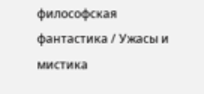философская фантастика / Ужасы и мистика